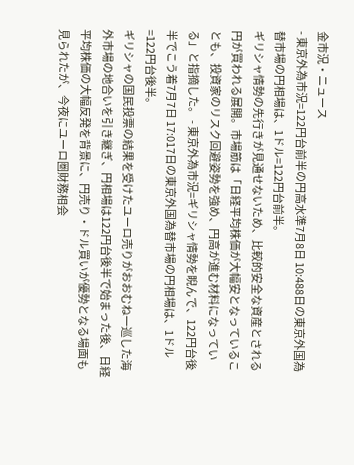金市況・ニュース
- 東京外為市況=122円台前半の円高水準7月8日 10:488日の東京外国為替市場の円相場は、1ドル=122円台前半。
ギリシャ情勢の先行きが見通せないため、比較的安全な資産とされる円が買われる展開。市場筋は「日経平均株価が大幅安となっていることも、投資家のリスク回避姿勢を強め、円高が進む材料になっている」と指摘した。 - 東京外為市況=ギリシャ情勢を睨んで、122円台後半でこう着7月7日 17:017日の東京外国為替市場の円相場は、1ドル=122円台後半。
ギリシャの国民投票の結果を受けたユーロ売りがおおむね一巡した海外市場の地合いを引き継ぎ、円相場は122円台後半で始まった後、日経平均株価の大幅反発を背景に、円売り・ドル買いが優勢となる場面も見られたが、今夜にユーロ圏財務相会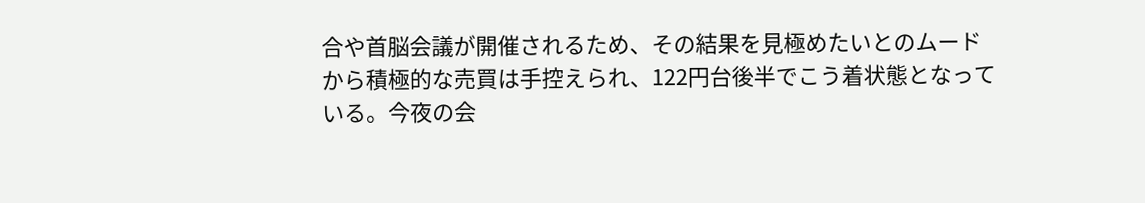合や首脳会議が開催されるため、その結果を見極めたいとのムードから積極的な売買は手控えられ、122円台後半でこう着状態となっている。今夜の会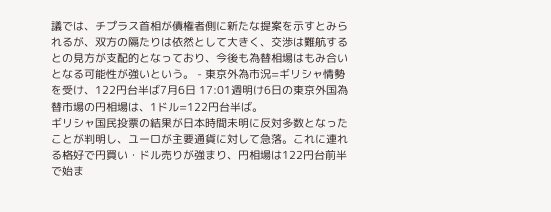議では、チプラス首相が債権者側に新たな提案を示すとみられるが、双方の隔たりは依然として大きく、交渉は難航するとの見方が支配的となっており、今後も為替相場はもみ合いとなる可能性が強いという。 - 東京外為市況=ギリシャ情勢を受け、122円台半ば7月6日 17:01週明け6日の東京外国為替市場の円相場は、1ドル=122円台半ば。
ギリシャ国民投票の結果が日本時間未明に反対多数となったことが判明し、ユーロが主要通貨に対して急落。これに連れる格好で円買い・ドル売りが強まり、円相場は122円台前半で始ま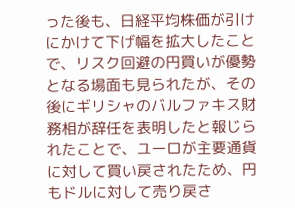った後も、日経平均株価が引けにかけて下げ幅を拡大したことで、リスク回避の円買いが優勢となる場面も見られたが、その後にギリシャのバルファキス財務相が辞任を表明したと報じられたことで、ユーロが主要通貨に対して買い戻されたため、円もドルに対して売り戻さ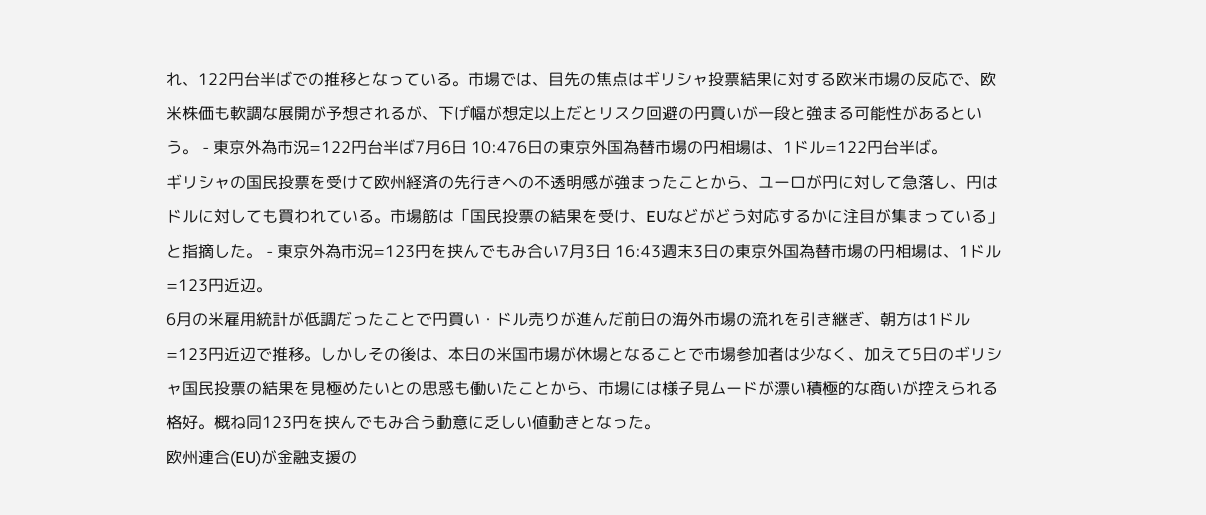れ、122円台半ばでの推移となっている。市場では、目先の焦点はギリシャ投票結果に対する欧米市場の反応で、欧米株価も軟調な展開が予想されるが、下げ幅が想定以上だとリスク回避の円買いが一段と強まる可能性があるという。 - 東京外為市況=122円台半ば7月6日 10:476日の東京外国為替市場の円相場は、1ドル=122円台半ば。
ギリシャの国民投票を受けて欧州経済の先行きへの不透明感が強まったことから、ユーロが円に対して急落し、円はドルに対しても買われている。市場筋は「国民投票の結果を受け、EUなどがどう対応するかに注目が集まっている」と指摘した。 - 東京外為市況=123円を挟んでもみ合い7月3日 16:43週末3日の東京外国為替市場の円相場は、1ドル=123円近辺。
6月の米雇用統計が低調だったことで円買い・ドル売りが進んだ前日の海外市場の流れを引き継ぎ、朝方は1ドル=123円近辺で推移。しかしその後は、本日の米国市場が休場となることで市場参加者は少なく、加えて5日のギリシャ国民投票の結果を見極めたいとの思惑も働いたことから、市場には様子見ムードが漂い積極的な商いが控えられる格好。概ね同123円を挟んでもみ合う動意に乏しい値動きとなった。
欧州連合(EU)が金融支援の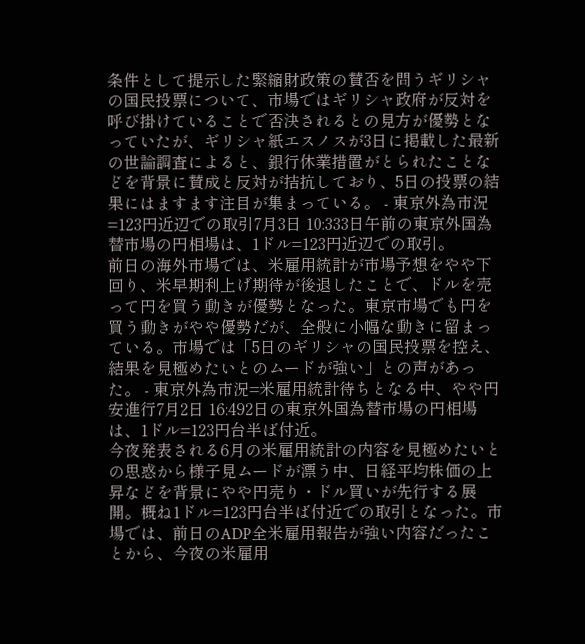条件として提示した緊縮財政策の賛否を問うギリシャの国民投票について、市場ではギリシャ政府が反対を呼び掛けていることで否決されるとの見方が優勢となっていたが、ギリシャ紙エスノスが3日に掲載した最新の世論調査によると、銀行休業措置がとられたことなどを背景に賛成と反対が拮抗しており、5日の投票の結果にはますます注目が集まっている。 - 東京外為市況=123円近辺での取引7月3日 10:333日午前の東京外国為替市場の円相場は、1ドル=123円近辺での取引。
前日の海外市場では、米雇用統計が市場予想をやや下回り、米早期利上げ期待が後退したことで、ドルを売って円を買う動きが優勢となった。東京市場でも円を買う動きがやや優勢だが、全般に小幅な動きに留まっている。市場では「5日のギリシャの国民投票を控え、結果を見極めたいとのムードが強い」との声があった。 - 東京外為市況=米雇用統計待ちとなる中、やや円安進行7月2日 16:492日の東京外国為替市場の円相場は、1ドル=123円台半ば付近。
今夜発表される6月の米雇用統計の内容を見極めたいとの思惑から様子見ムードが漂う中、日経平均株価の上昇などを背景にやや円売り・ドル買いが先行する展開。概ね1ドル=123円台半ば付近での取引となった。市場では、前日のADP全米雇用報告が強い内容だったことから、今夜の米雇用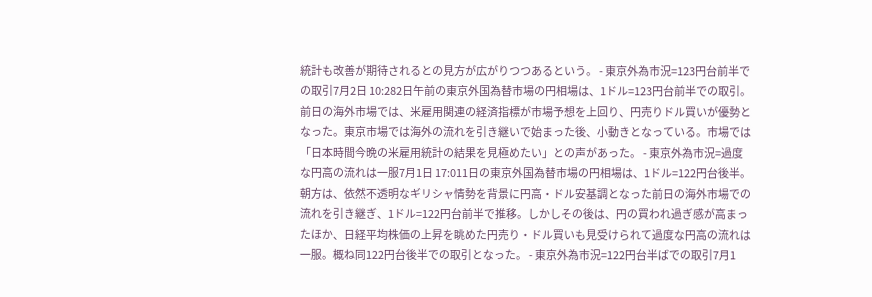統計も改善が期待されるとの見方が広がりつつあるという。 - 東京外為市況=123円台前半での取引7月2日 10:282日午前の東京外国為替市場の円相場は、1ドル=123円台前半での取引。
前日の海外市場では、米雇用関連の経済指標が市場予想を上回り、円売りドル買いが優勢となった。東京市場では海外の流れを引き継いで始まった後、小動きとなっている。市場では「日本時間今晩の米雇用統計の結果を見極めたい」との声があった。 - 東京外為市況=過度な円高の流れは一服7月1日 17:011日の東京外国為替市場の円相場は、1ドル=122円台後半。
朝方は、依然不透明なギリシャ情勢を背景に円高・ドル安基調となった前日の海外市場での流れを引き継ぎ、1ドル=122円台前半で推移。しかしその後は、円の買われ過ぎ感が高まったほか、日経平均株価の上昇を眺めた円売り・ドル買いも見受けられて過度な円高の流れは一服。概ね同122円台後半での取引となった。 - 東京外為市況=122円台半ばでの取引7月1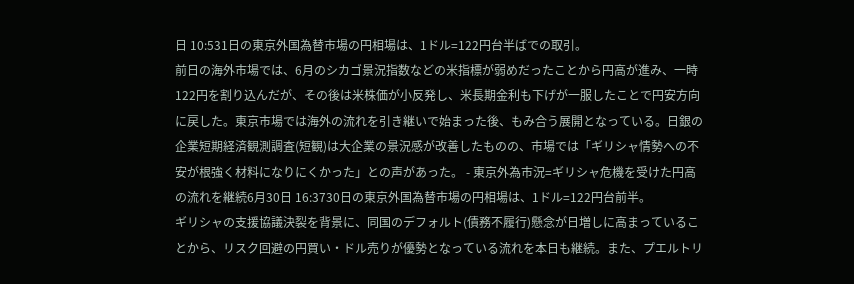日 10:531日の東京外国為替市場の円相場は、1ドル=122円台半ばでの取引。
前日の海外市場では、6月のシカゴ景況指数などの米指標が弱めだったことから円高が進み、一時122円を割り込んだが、その後は米株価が小反発し、米長期金利も下げが一服したことで円安方向に戻した。東京市場では海外の流れを引き継いで始まった後、もみ合う展開となっている。日銀の企業短期経済観測調査(短観)は大企業の景況感が改善したものの、市場では「ギリシャ情勢への不安が根強く材料になりにくかった」との声があった。 - 東京外為市況=ギリシャ危機を受けた円高の流れを継続6月30日 16:3730日の東京外国為替市場の円相場は、1ドル=122円台前半。
ギリシャの支援協議決裂を背景に、同国のデフォルト(債務不履行)懸念が日増しに高まっていることから、リスク回避の円買い・ドル売りが優勢となっている流れを本日も継続。また、プエルトリ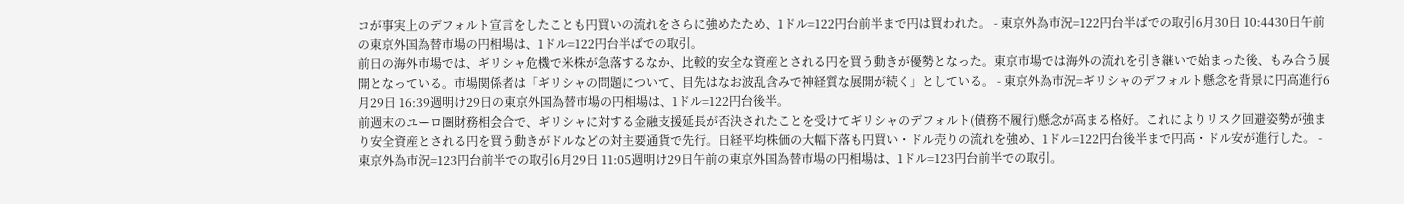コが事実上のデフォルト宣言をしたことも円買いの流れをさらに強めたため、1ドル=122円台前半まで円は買われた。 - 東京外為市況=122円台半ばでの取引6月30日 10:4430日午前の東京外国為替市場の円相場は、1ドル=122円台半ばでの取引。
前日の海外市場では、ギリシャ危機で米株が急落するなか、比較的安全な資産とされる円を買う動きが優勢となった。東京市場では海外の流れを引き継いで始まった後、もみ合う展開となっている。市場関係者は「ギリシャの問題について、目先はなお波乱含みで神経質な展開が続く」としている。 - 東京外為市況=ギリシャのデフォルト懸念を背景に円高進行6月29日 16:39週明け29日の東京外国為替市場の円相場は、1ドル=122円台後半。
前週末のユーロ圏財務相会合で、ギリシャに対する金融支援延長が否決されたことを受けてギリシャのデフォルト(債務不履行)懸念が高まる格好。これによりリスク回避姿勢が強まり安全資産とされる円を買う動きがドルなどの対主要通貨で先行。日経平均株価の大幅下落も円買い・ドル売りの流れを強め、1ドル=122円台後半まで円高・ドル安が進行した。 - 東京外為市況=123円台前半での取引6月29日 11:05週明け29日午前の東京外国為替市場の円相場は、1ドル=123円台前半での取引。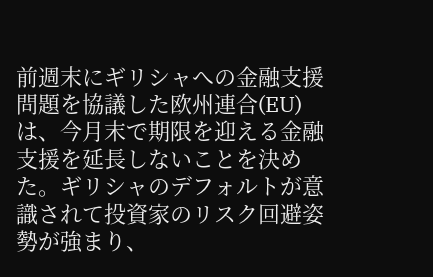前週末にギリシャへの金融支援問題を協議した欧州連合(EU)は、今月末で期限を迎える金融支援を延長しないことを決めた。ギリシャのデフォルトが意識されて投資家のリスク回避姿勢が強まり、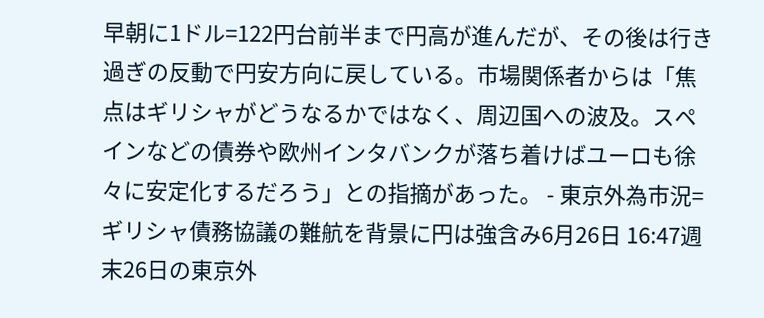早朝に1ドル=122円台前半まで円高が進んだが、その後は行き過ぎの反動で円安方向に戻している。市場関係者からは「焦点はギリシャがどうなるかではなく、周辺国への波及。スペインなどの債券や欧州インタバンクが落ち着けばユーロも徐々に安定化するだろう」との指摘があった。 - 東京外為市況=ギリシャ債務協議の難航を背景に円は強含み6月26日 16:47週末26日の東京外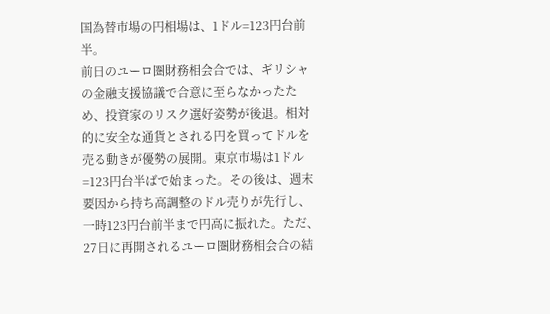国為替市場の円相場は、1ドル=123円台前半。
前日のユーロ圏財務相会合では、ギリシャの金融支援協議で合意に至らなかったため、投資家のリスク選好姿勢が後退。相対的に安全な通貨とされる円を買ってドルを売る動きが優勢の展開。東京市場は1ドル=123円台半ばで始まった。その後は、週末要因から持ち高調整のドル売りが先行し、一時123円台前半まで円高に振れた。ただ、27日に再開されるユーロ圏財務相会合の結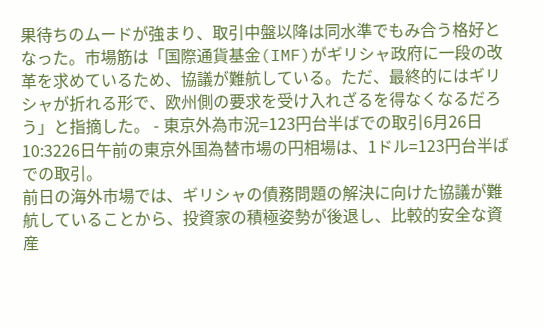果待ちのムードが強まり、取引中盤以降は同水準でもみ合う格好となった。市場筋は「国際通貨基金(IMF)がギリシャ政府に一段の改革を求めているため、協議が難航している。ただ、最終的にはギリシャが折れる形で、欧州側の要求を受け入れざるを得なくなるだろう」と指摘した。 - 東京外為市況=123円台半ばでの取引6月26日 10:3226日午前の東京外国為替市場の円相場は、1ドル=123円台半ばでの取引。
前日の海外市場では、ギリシャの債務問題の解決に向けた協議が難航していることから、投資家の積極姿勢が後退し、比較的安全な資産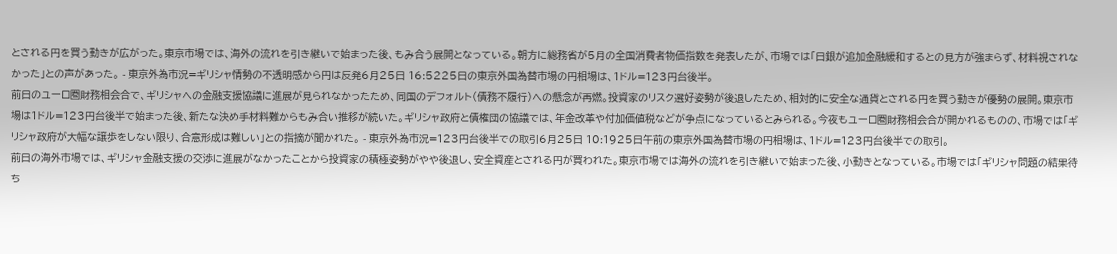とされる円を買う動きが広がった。東京市場では、海外の流れを引き継いで始まった後、もみ合う展開となっている。朝方に総務省が5月の全国消費者物価指数を発表したが、市場では「日銀が追加金融緩和するとの見方が強まらず、材料視されなかった」との声があった。 - 東京外為市況=ギリシャ情勢の不透明感から円は反発6月25日 16:5225日の東京外国為替市場の円相場は、1ドル=123円台後半。
前日のユーロ圏財務相会合で、ギリシャへの金融支援協議に進展が見られなかったため、同国のデフォルト(債務不履行)への懸念が再燃。投資家のリスク選好姿勢が後退したため、相対的に安全な通貨とされる円を買う動きが優勢の展開。東京市場は1ドル=123円台後半で始まった後、新たな決め手材料難からもみ合い推移が続いた。ギリシャ政府と債権団の協議では、年金改革や付加価値税などが争点になっているとみられる。今夜もユーロ圏財務相会合が開かれるものの、市場では「ギリシャ政府が大幅な譲歩をしない限り、合意形成は難しい」との指摘が聞かれた。 - 東京外為市況=123円台後半での取引6月25日 10:1925日午前の東京外国為替市場の円相場は、1ドル=123円台後半での取引。
前日の海外市場では、ギリシャ金融支援の交渉に進展がなかったことから投資家の積極姿勢がやや後退し、安全資産とされる円が買われた。東京市場では海外の流れを引き継いで始まった後、小動きとなっている。市場では「ギリシャ問題の結果待ち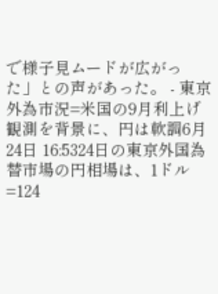で様子見ムードが広がった」との声があった。 - 東京外為市況=米国の9月利上げ観測を背景に、円は軟調6月24日 16:5324日の東京外国為替市場の円相場は、1ドル=124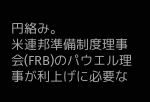円絡み。
米連邦準備制度理事会(FRB)のパウエル理事が利上げに必要な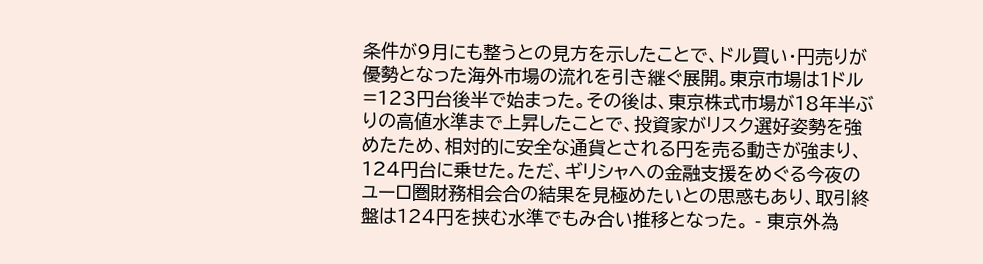条件が9月にも整うとの見方を示したことで、ドル買い・円売りが優勢となった海外市場の流れを引き継ぐ展開。東京市場は1ドル=123円台後半で始まった。その後は、東京株式市場が18年半ぶりの高値水準まで上昇したことで、投資家がリスク選好姿勢を強めたため、相対的に安全な通貨とされる円を売る動きが強まり、124円台に乗せた。ただ、ギリシャへの金融支援をめぐる今夜のユーロ圏財務相会合の結果を見極めたいとの思惑もあり、取引終盤は124円を挟む水準でもみ合い推移となった。 - 東京外為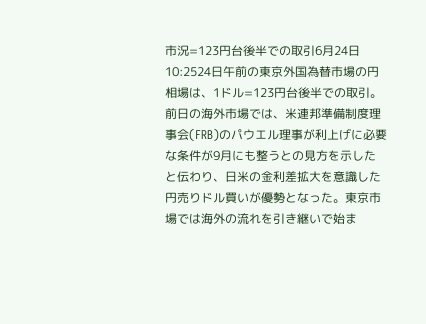市況=123円台後半での取引6月24日 10:2524日午前の東京外国為替市場の円相場は、1ドル=123円台後半での取引。
前日の海外市場では、米連邦準備制度理事会(FRB)のパウエル理事が利上げに必要な条件が9月にも整うとの見方を示したと伝わり、日米の金利差拡大を意識した円売りドル買いが優勢となった。東京市場では海外の流れを引き継いで始ま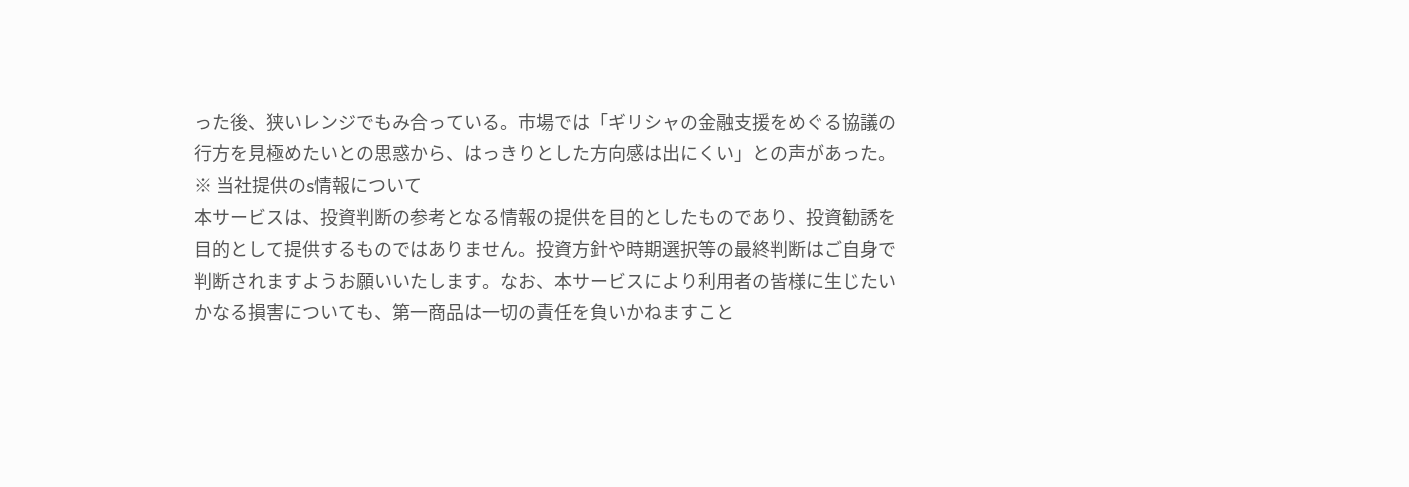った後、狭いレンジでもみ合っている。市場では「ギリシャの金融支援をめぐる協議の行方を見極めたいとの思惑から、はっきりとした方向感は出にくい」との声があった。
※ 当社提供のs情報について
本サービスは、投資判断の参考となる情報の提供を目的としたものであり、投資勧誘を目的として提供するものではありません。投資方針や時期選択等の最終判断はご自身で判断されますようお願いいたします。なお、本サービスにより利用者の皆様に生じたいかなる損害についても、第一商品は一切の責任を負いかねますこと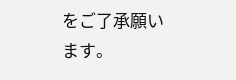をご了承願います。